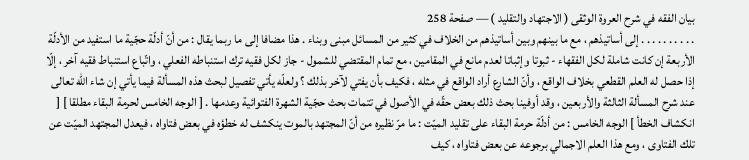بيان الفقه في شرح العروة الوثقى ( الاجتهاد والتقليد ) — صفحة 258
. . . . . . . . . . إلى أساتيذهم ، مع ما بينهم وبين أساتيذهم من الخلاف في كثير من المسائل مبنى وبناء . هذا مضافا إلى ما ربما يقال : من أنّ أدلّة حجّية ما استفيد من الأدلّة الأربعة إن كانت شاملة لكل الفقهاء - ثبوتا وإثباتا لعدم مانع في المقامين ، مع تمام المقتضي للشمول - جاز لكل فقيه ترك استنباطه الفعلي ، واتّباع استنباط فقيه آخر ، إلّا إذا حصل له العلم القطعي بخلاف الواقع ، وأنّ الشارع أراد الواقع في مثله ، فكيف بأن يفتي لآخر بذلك ؟ ولعلّه يأتي تفصيل لبحث هذه المسألة فيما يأتي إن شاء اللّه تعالى عند شرح المسألة الثالثة والأربعين ، وقد أوفينا بحث ذلك بعض حقّه في الأصول في تتمات بحث حجّية الشهرة الفتوائية وعدمها . [ الوجه الخامس لحرمة البقاء مطلقا ] [ انكشاف الخطأ ] الوجه الخامس : من أدلّة حرمة البقاء على تقليد الميّت : ما مرّ نظيره من أنّ المجتهد بالموت ينكشف له خطؤه في بعض فتاواه ، فيعدل المجتهد الميّت عن تلك الفتاوى ، ومع هذا العلم الاجمالي برجوعه عن بعض فتاواه ، كيف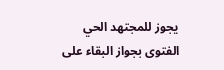يجوز للمجتهد الحي الفتوى بجواز البقاء على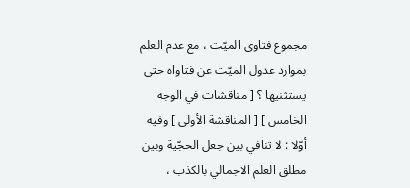مجموع فتاوى الميّت ، مع عدم العلم بموارد عدول الميّت عن فتاواه حتى يستثنيها ؟ [ مناقشات في الوجه الخامس ] [ المناقشة الأولى ] وفيه أوّلا : لا تنافي بين جعل الحجّية وبين مطلق العلم الاجمالي بالكذب ،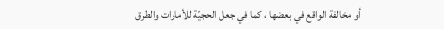أو مخالفة الواقع في بعضها ، كما في جعل الحجيّة للأمارات والطرق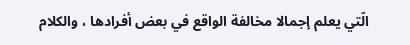الّتي يعلم إجمالا مخالفة الواقع في بعض أفرادها ، والكلام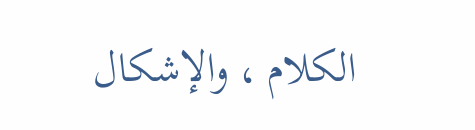الكلام ، والإشكال